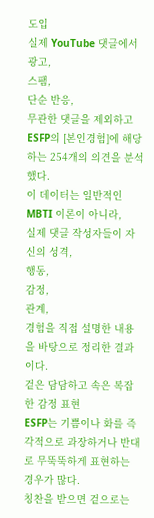도입
실제 YouTube 댓글에서 광고,
스팸,
단순 반응,
무관한 댓글을 제외하고 ESFP의 [본인경험]에 해당하는 254개의 의견을 분석했다.
이 데이터는 일반적인 MBTI 이론이 아니라,
실제 댓글 작성자들이 자신의 성격,
행동,
감정,
관계,
경험을 직접 설명한 내용을 바탕으로 정리한 결과이다.
겉은 담담하고 속은 복잡한 감정 표현
ESFP는 기쁨이나 화를 즉각적으로 과장하거나 반대로 무뚝뚝하게 표현하는 경우가 많다.
칭찬을 받으면 겉으로는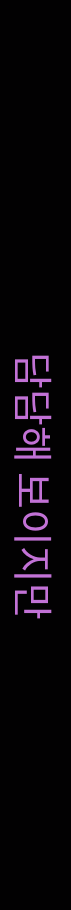담담해 보이지만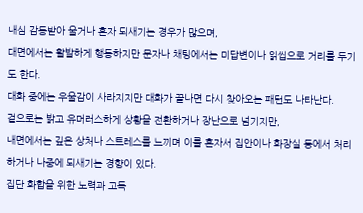내심 감동받아 울거나 혼자 되새기는 경우가 많으며,
대면에서는 활발하게 행동하지만 문자나 채팅에서는 미답변이나 읽씹으로 거리를 두기도 한다.
대화 중에는 우울감이 사라지지만 대화가 끝나면 다시 찾아오는 패턴도 나타난다.
겉으로는 밝고 유머러스하게 상황을 전환하거나 장난으로 넘기지만,
내면에서는 깊은 상처나 스트레스를 느끼며 이를 혼자서 집안이나 화장실 등에서 처리하거나 나중에 되새기는 경향이 있다.
집단 화합을 위한 노력과 고독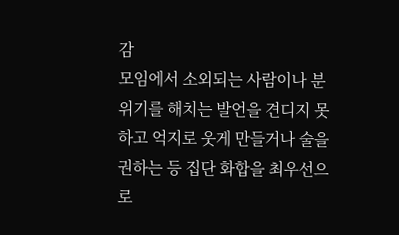감
모임에서 소외되는 사람이나 분위기를 해치는 발언을 견디지 못하고 억지로 웃게 만들거나 술을 권하는 등 집단 화합을 최우선으로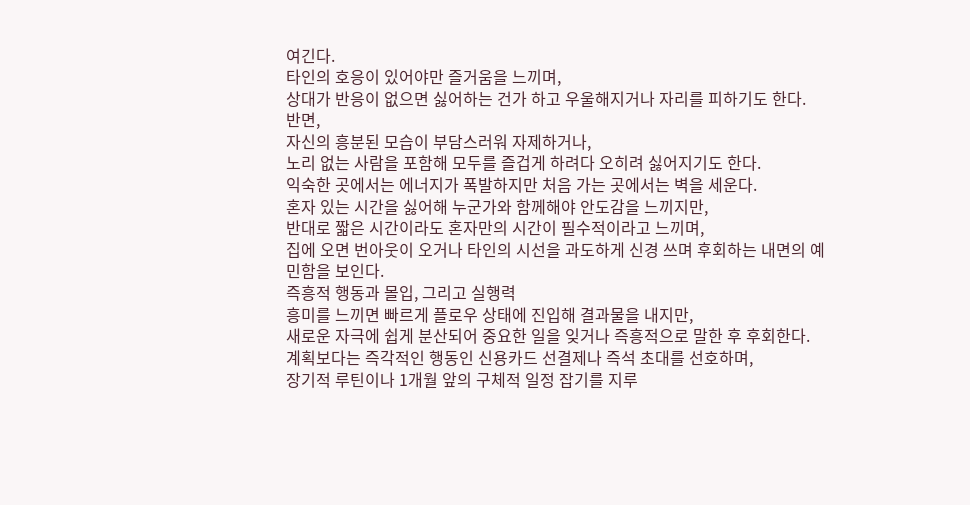여긴다.
타인의 호응이 있어야만 즐거움을 느끼며,
상대가 반응이 없으면 싫어하는 건가 하고 우울해지거나 자리를 피하기도 한다.
반면,
자신의 흥분된 모습이 부담스러워 자제하거나,
노리 없는 사람을 포함해 모두를 즐겁게 하려다 오히려 싫어지기도 한다.
익숙한 곳에서는 에너지가 폭발하지만 처음 가는 곳에서는 벽을 세운다.
혼자 있는 시간을 싫어해 누군가와 함께해야 안도감을 느끼지만,
반대로 짧은 시간이라도 혼자만의 시간이 필수적이라고 느끼며,
집에 오면 번아웃이 오거나 타인의 시선을 과도하게 신경 쓰며 후회하는 내면의 예민함을 보인다.
즉흥적 행동과 몰입, 그리고 실행력
흥미를 느끼면 빠르게 플로우 상태에 진입해 결과물을 내지만,
새로운 자극에 쉽게 분산되어 중요한 일을 잊거나 즉흥적으로 말한 후 후회한다.
계획보다는 즉각적인 행동인 신용카드 선결제나 즉석 초대를 선호하며,
장기적 루틴이나 1개월 앞의 구체적 일정 잡기를 지루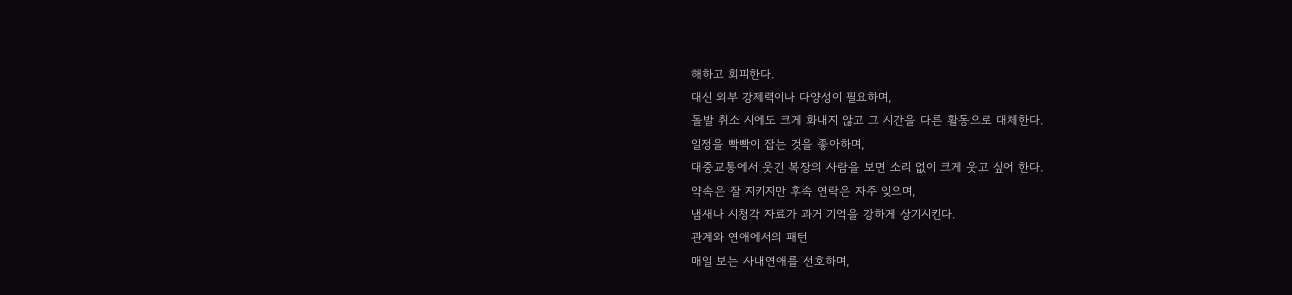해하고 회피한다.
대신 외부 강제력이나 다양성이 필요하며,
돌발 취소 시에도 크게 화내지 않고 그 시간을 다른 활동으로 대체한다.
일정을 빡빡이 잡는 것을 좋아하며,
대중교통에서 웃긴 복장의 사람을 보면 소리 없이 크게 웃고 싶어 한다.
약속은 잘 지키지만 후속 연락은 자주 잊으며,
냄새나 시청각 자료가 과거 기억을 강하게 상기시킨다.
관계와 연애에서의 패턴
매일 보는 사내연애를 선호하며,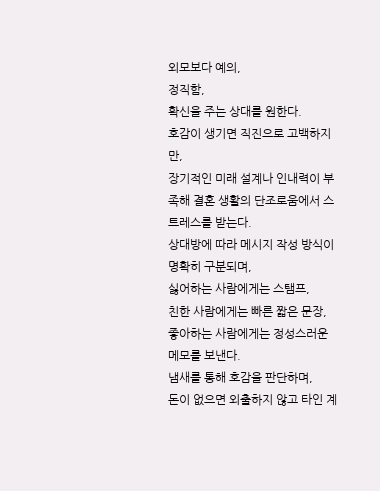외모보다 예의,
정직함,
확신을 주는 상대를 원한다.
호감이 생기면 직진으로 고백하지만,
장기적인 미래 설계나 인내력이 부족해 결혼 생활의 단조로움에서 스트레스를 받는다.
상대방에 따라 메시지 작성 방식이 명확히 구분되며,
싫어하는 사람에게는 스탬프,
친한 사람에게는 빠른 짧은 문장,
좋아하는 사람에게는 정성스러운 메모를 보낸다.
냄새를 통해 호감을 판단하며,
돈이 없으면 외출하지 않고 타인 계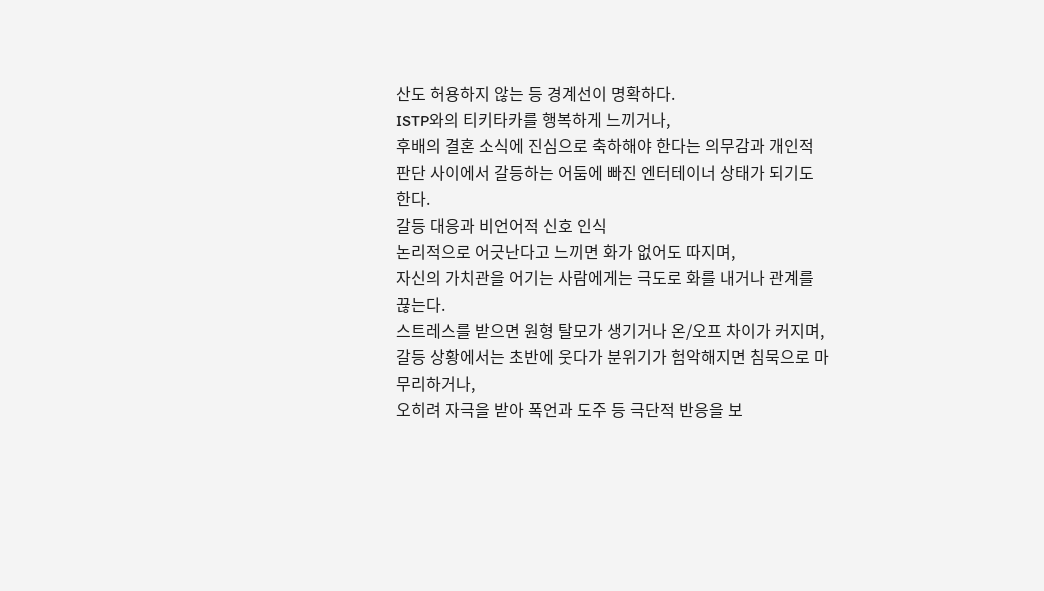산도 허용하지 않는 등 경계선이 명확하다.
ISTP와의 티키타카를 행복하게 느끼거나,
후배의 결혼 소식에 진심으로 축하해야 한다는 의무감과 개인적 판단 사이에서 갈등하는 어둠에 빠진 엔터테이너 상태가 되기도 한다.
갈등 대응과 비언어적 신호 인식
논리적으로 어긋난다고 느끼면 화가 없어도 따지며,
자신의 가치관을 어기는 사람에게는 극도로 화를 내거나 관계를 끊는다.
스트레스를 받으면 원형 탈모가 생기거나 온/오프 차이가 커지며,
갈등 상황에서는 초반에 웃다가 분위기가 험악해지면 침묵으로 마무리하거나,
오히려 자극을 받아 폭언과 도주 등 극단적 반응을 보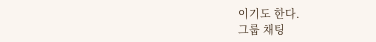이기도 한다.
그룹 채팅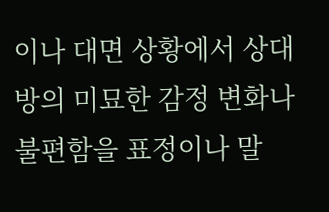이나 대면 상황에서 상대방의 미묘한 감정 변화나 불편함을 표정이나 말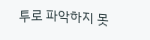투로 파악하지 못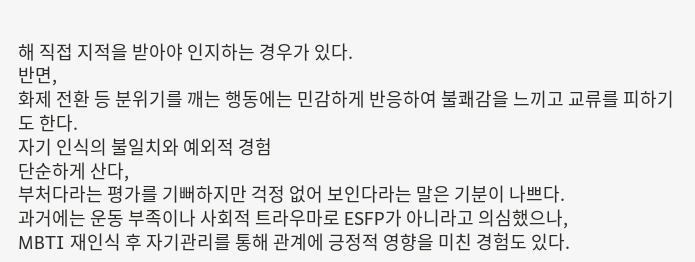해 직접 지적을 받아야 인지하는 경우가 있다.
반면,
화제 전환 등 분위기를 깨는 행동에는 민감하게 반응하여 불쾌감을 느끼고 교류를 피하기도 한다.
자기 인식의 불일치와 예외적 경험
단순하게 산다,
부처다라는 평가를 기뻐하지만 걱정 없어 보인다라는 말은 기분이 나쁘다.
과거에는 운동 부족이나 사회적 트라우마로 ESFP가 아니라고 의심했으나,
MBTI 재인식 후 자기관리를 통해 관계에 긍정적 영향을 미친 경험도 있다.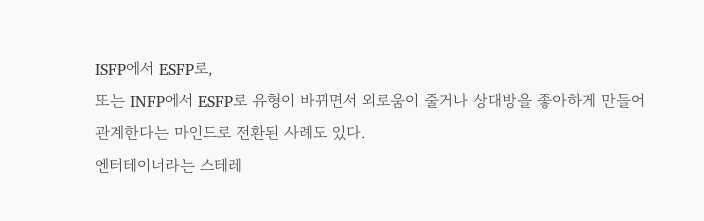ISFP에서 ESFP로,
또는 INFP에서 ESFP로 유형이 바뀌면서 외로움이 줄거나 상대방을 좋아하게 만들어 관계한다는 마인드로 전환된 사례도 있다.
엔터테이너라는 스테레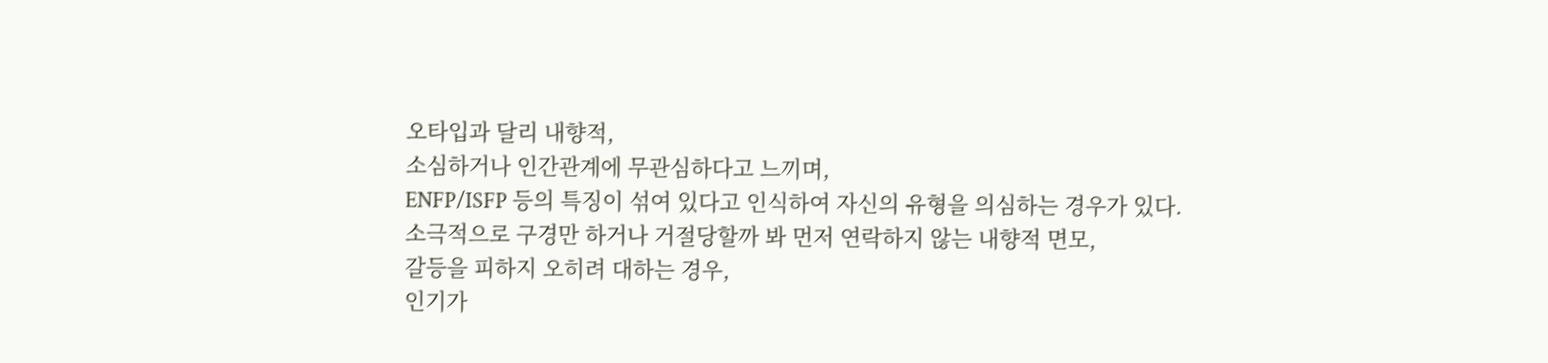오타입과 달리 내향적,
소심하거나 인간관계에 무관심하다고 느끼며,
ENFP/ISFP 등의 특징이 섞여 있다고 인식하여 자신의 유형을 의심하는 경우가 있다.
소극적으로 구경만 하거나 거절당할까 봐 먼저 연락하지 않는 내향적 면모,
갈등을 피하지 오히려 대하는 경우,
인기가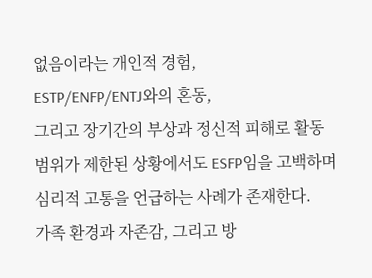없음이라는 개인적 경험,
ESTP/ENFP/ENTJ와의 혼동,
그리고 장기간의 부상과 정신적 피해로 활동 범위가 제한된 상황에서도 ESFP임을 고백하며 심리적 고통을 언급하는 사례가 존재한다.
가족 환경과 자존감, 그리고 방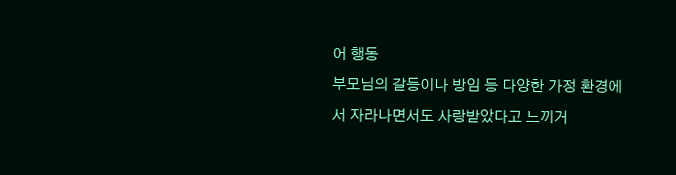어 행동
부모님의 갈등이나 방임 등 다양한 가정 환경에서 자라나면서도 사랑받았다고 느끼거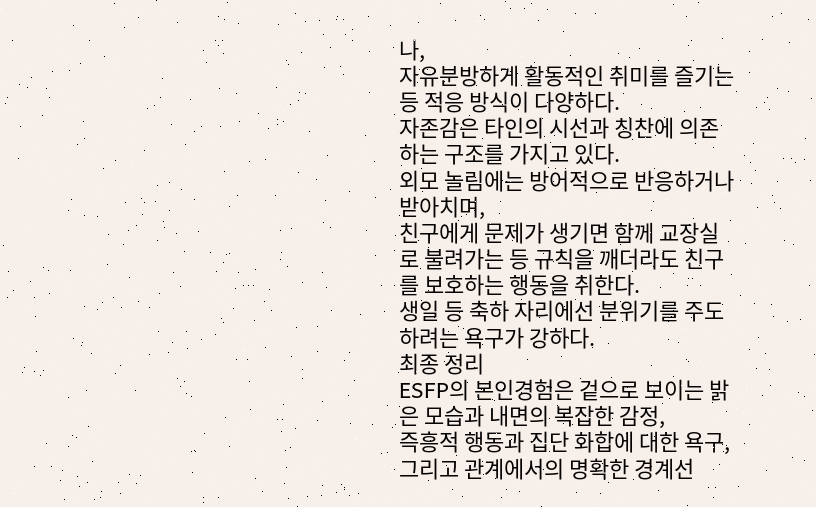나,
자유분방하게 활동적인 취미를 즐기는 등 적응 방식이 다양하다.
자존감은 타인의 시선과 칭찬에 의존하는 구조를 가지고 있다.
외모 놀림에는 방어적으로 반응하거나 받아치며,
친구에게 문제가 생기면 함께 교장실로 불려가는 등 규칙을 깨더라도 친구를 보호하는 행동을 취한다.
생일 등 축하 자리에선 분위기를 주도하려는 욕구가 강하다.
최종 정리
ESFP의 본인경험은 겉으로 보이는 밝은 모습과 내면의 복잡한 감정,
즉흥적 행동과 집단 화합에 대한 욕구,
그리고 관계에서의 명확한 경계선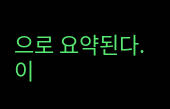으로 요약된다.
이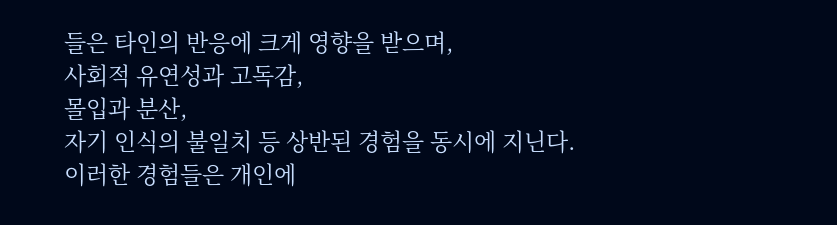들은 타인의 반응에 크게 영향을 받으며,
사회적 유연성과 고독감,
몰입과 분산,
자기 인식의 불일치 등 상반된 경험을 동시에 지닌다.
이러한 경험들은 개인에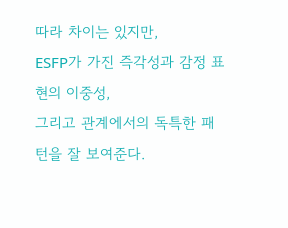따라 차이는 있지만,
ESFP가 가진 즉각성과 감정 표현의 이중성,
그리고 관계에서의 독특한 패턴을 잘 보여준다.